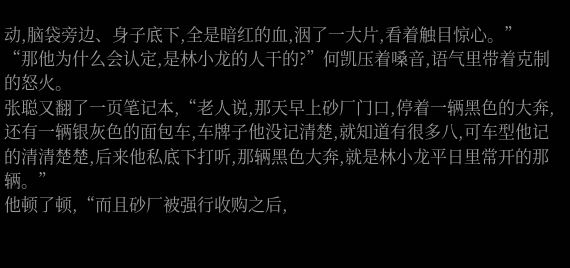动,脑袋旁边、身子底下,全是暗红的血,洇了一大片,看着触目惊心。”
“那他为什么会认定,是林小龙的人干的?”何凯压着嗓音,语气里带着克制的怒火。
张聪又翻了一页笔记本,“老人说,那天早上砂厂门口,停着一辆黑色的大奔,还有一辆银灰色的面包车,车牌子他没记清楚,就知道有很多八,可车型他记的清清楚楚,后来他私底下打听,那辆黑色大奔,就是林小龙平日里常开的那辆。”
他顿了顿,“而且砂厂被强行收购之后,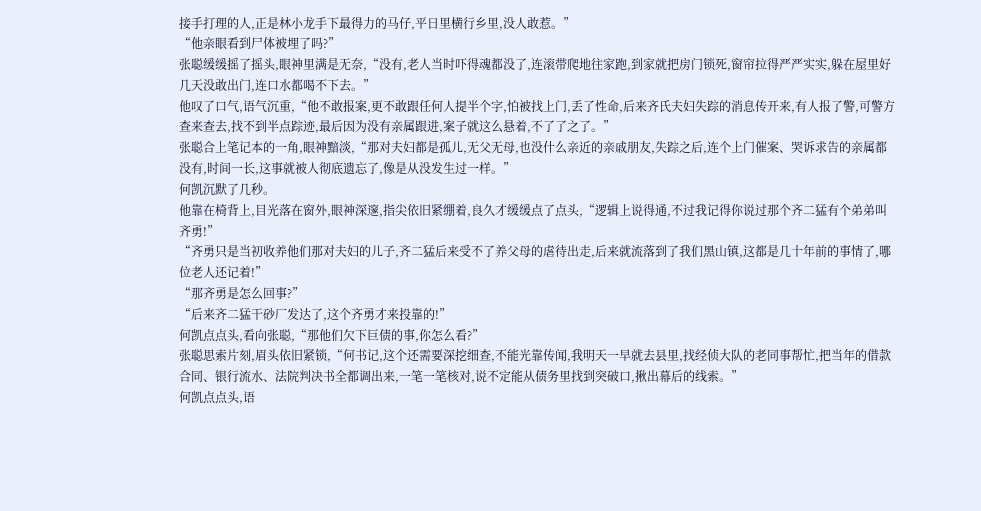接手打理的人,正是林小龙手下最得力的马仔,平日里横行乡里,没人敢惹。”
“他亲眼看到尸体被埋了吗?”
张聪缓缓摇了摇头,眼神里满是无奈,“没有,老人当时吓得魂都没了,连滚带爬地往家跑,到家就把房门锁死,窗帘拉得严严实实,躲在屋里好几天没敢出门,连口水都喝不下去。”
他叹了口气,语气沉重,“他不敢报案,更不敢跟任何人提半个字,怕被找上门,丢了性命,后来齐氏夫妇失踪的消息传开来,有人报了警,可警方查来查去,找不到半点踪迹,最后因为没有亲属跟进,案子就这么悬着,不了了之了。”
张聪合上笔记本的一角,眼神黯淡,“那对夫妇都是孤儿,无父无母,也没什么亲近的亲戚朋友,失踪之后,连个上门催案、哭诉求告的亲属都没有,时间一长,这事就被人彻底遗忘了,像是从没发生过一样。”
何凯沉默了几秒。
他靠在椅背上,目光落在窗外,眼神深邃,指尖依旧紧绷着,良久才缓缓点了点头,“逻辑上说得通,不过我记得你说过那个齐二猛有个弟弟叫齐勇!”
“齐勇只是当初收养他们那对夫妇的儿子,齐二猛后来受不了养父母的虐待出走,后来就流落到了我们黑山镇,这都是几十年前的事情了,哪位老人还记着!”
“那齐勇是怎么回事?”
“后来齐二猛干砂厂发达了,这个齐勇才来投靠的!”
何凯点点头,看向张聪,“那他们欠下巨债的事,你怎么看?”
张聪思索片刻,眉头依旧紧锁,“何书记,这个还需要深挖细查,不能光靠传闻,我明天一早就去县里,找经侦大队的老同事帮忙,把当年的借款合同、银行流水、法院判决书全都调出来,一笔一笔核对,说不定能从债务里找到突破口,揪出幕后的线索。”
何凯点点头,语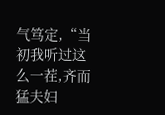气笃定,“当初我听过这么一茬,齐而猛夫妇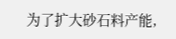为了扩大砂石料产能,